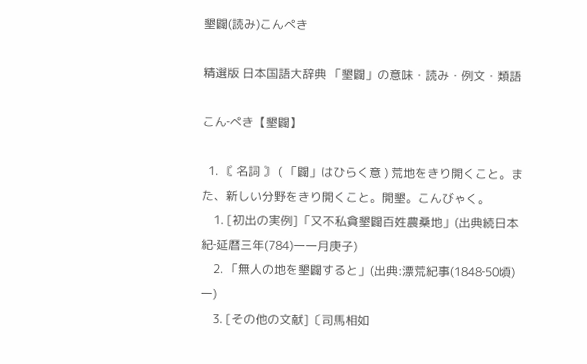墾闢(読み)こんぺき

精選版 日本国語大辞典 「墾闢」の意味・読み・例文・類語

こん‐ぺき【墾闢】

  1. 〘 名詞 〙 ( 「闢」はひらく意 ) 荒地をきり開くこと。また、新しい分野をきり開くこと。開墾。こんびゃく。
    1. [初出の実例]「又不私貪墾闢百姓農桑地」(出典続日本紀‐延暦三年(784)一一月庚子)
    2. 「無人の地を墾闢すると」(出典:漂荒紀事(1848‐50頃)一)
    3. [その他の文献]〔司馬相如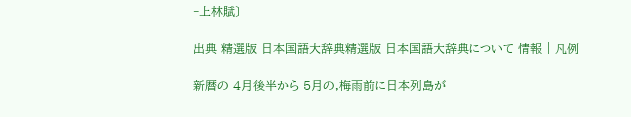‐上林賦〕

出典 精選版 日本国語大辞典精選版 日本国語大辞典について 情報 | 凡例

新暦の 4月後半から 5月の,梅雨前に日本列島が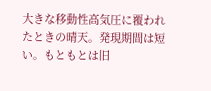大きな移動性高気圧に覆われたときの晴天。発現期間は短い。もともとは旧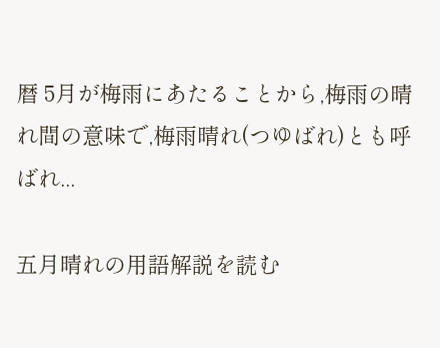暦 5月が梅雨にあたることから,梅雨の晴れ間の意味で,梅雨晴れ(つゆばれ)とも呼ばれ...

五月晴れの用語解説を読む